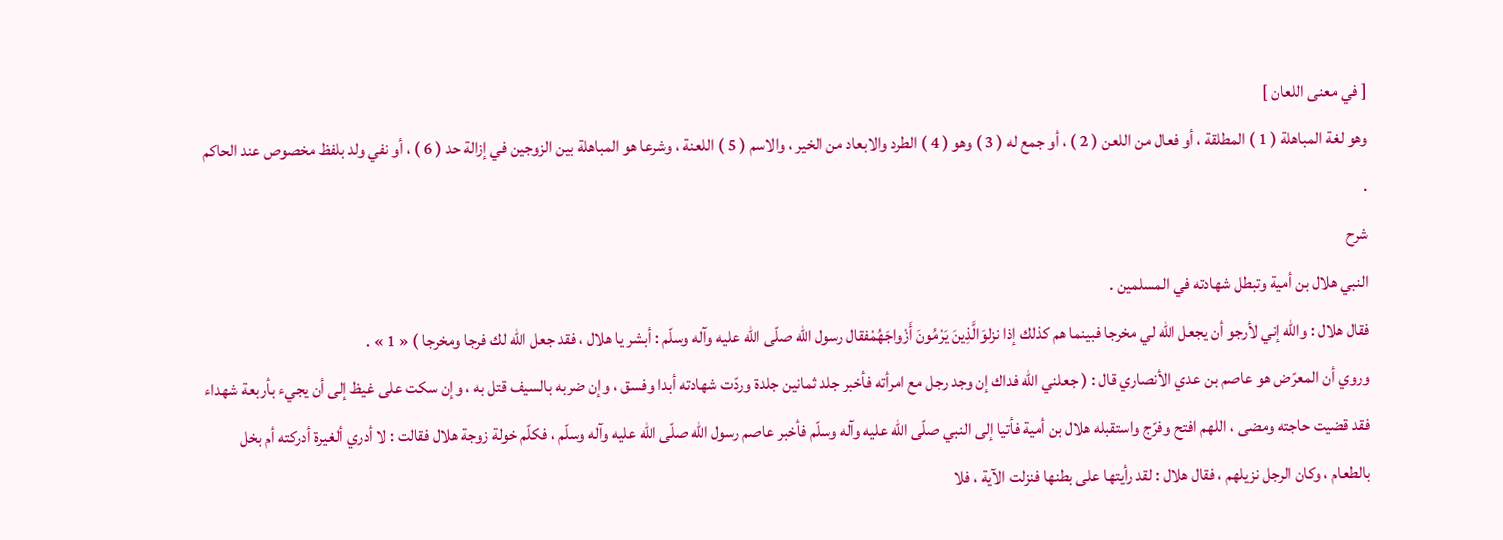[ في معنى اللعان ]
وهو لغة المباهلة ( 1 ) المطلقة ، أو فعال من اللعن ( 2 ) ، أو جمع له ( 3 ) وهو ( 4 ) الطرد والابعاد من الخير ، والاسم ( 5 ) اللعنة ، وشرعا هو المباهلة بين الزوجين في إزالة حد ( 6 ) ، أو نفي ولد بلفظ مخصوص عند الحاكم .
شرح
النبي هلال بن أمية وتبطل شهادته في المسلمين .
فقال هلال : واللّه إني لأرجو أن يجعل اللّه لي مخرجا فبينما هم كذلك إذا نزلوَالَّذِينَ يَرْمُونَ أَزْواجَهُمْفقال رسول اللّه صلّى اللّه عليه وآله وسلّم : أبشر يا هلال ، فقد جعل اللّه لك فرجا ومخرجا ) « 1 » .
وروي أن المعرّض هو عاصم بن عدي الأنصاري قال : ( جعلني اللّه فداك إن وجد رجل مع امرأته فأخبر جلد ثمانين جلدة وردّت شهادته أبدا وفسق ، وإن ضربه بالسيف قتل به ، وإن سكت على غيظ إلى أن يجيء بأربعة شهداء فقد قضيت حاجته ومضى ، اللهم افتح وفرّج واستقبله هلال بن أمية فأتيا إلى النبي صلّى اللّه عليه وآله وسلّم فأخبر عاصم رسول اللّه صلّى اللّه عليه وآله وسلّم ، فكلّم خولة زوجة هلال فقالت : لا أدري ألغيرة أدركته أم بخل بالطعام ، وكان الرجل نزيلهم ، فقال هلال : لقد رأيتها على بطنها فنزلت الآية ، فلا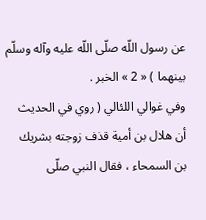عن رسول اللّه صلّى اللّه عليه وآله وسلّم بينهما ) « 2 » الخبر .
وفي غوالي اللئالي ( روي في الحديث أن هلال بن أمية قذف زوجته بشريك بن السمحاء ، فقال النبي صلّى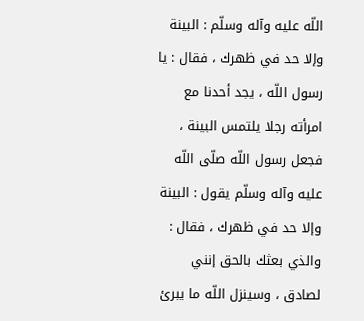اللّه عليه وآله وسلّم : البينة وإلا حد في ظهرك ، فقال : يا رسول اللّه ، يجد أحدنا مع امرأته رجلا يلتمس البينة ، فجعل رسول اللّه صلّى اللّه عليه وآله وسلّم يقول : البينة وإلا حد في ظهرك ، فقال : والذي بعثك بالحق إنني لصادق ، وسينزل اللّه ما يبرئ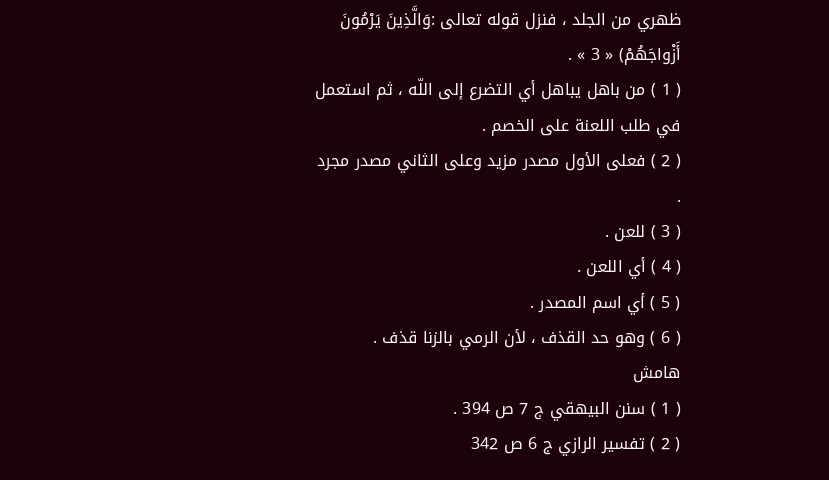ظهري من الجلد ، فنزل قوله تعالى :وَالَّذِينَ يَرْمُونَ أَزْواجَهُمْ) « 3 » .
( 1 ) من باهل يباهل أي التضرع إلى اللّه ، ثم استعمل في طلب اللعنة على الخصم .
( 2 ) فعلى الأول مصدر مزيد وعلى الثاني مصدر مجرد .
( 3 ) للعن .
( 4 ) أي اللعن .
( 5 ) أي اسم المصدر .
( 6 ) وهو حد القذف ، لأن الرمي بالزنا قذف .
هامش
( 1 ) سنن البيهقي ج 7 ص 394 .
( 2 ) تفسير الرازي ج 6 ص 342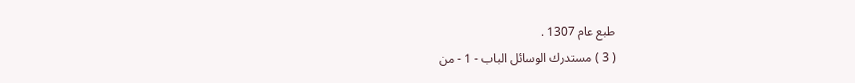طبع عام 1307 .
( 3 ) مستدرك الوسائل الباب - 1 - من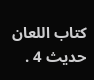كتاب اللعان حديث 4 .